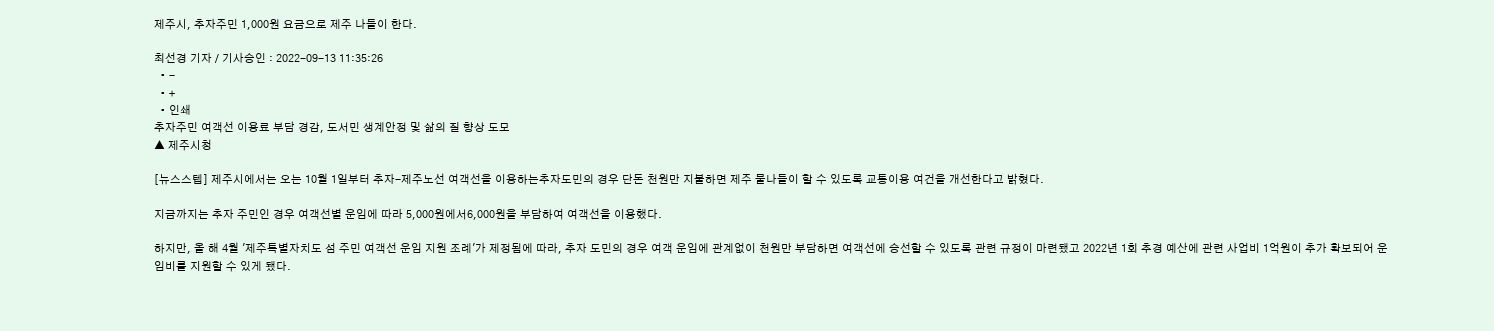제주시, 추자주민 1,000원 요금으로 제주 나들이 한다.

최선경 기자 / 기사승인 : 2022-09-13 11:35:26
  • -
  • +
  • 인쇄
추자주민 여객선 이용료 부담 경감, 도서민 생계안정 및 삶의 질 향상 도모
▲ 제주시청

[뉴스스텝] 제주시에서는 오는 10월 1일부터 추자-제주노선 여객선을 이용하는추자도민의 경우 단돈 천원만 지불하면 제주 뭍나들이 할 수 있도록 교통이용 여건을 개선한다고 밝혔다.

지금까지는 추자 주민인 경우 여객선별 운임에 따라 5,000원에서6,000원을 부담하여 여객선을 이용했다.

하지만, 올 해 4월 '제주특별자치도 섬 주민 여객선 운임 지원 조례'가 제정됨에 따라, 추자 도민의 경우 여객 운임에 관계없이 천원만 부담하면 여객선에 승선할 수 있도록 관련 규정이 마련됐고 2022년 1회 추경 예산에 관련 사업비 1억원이 추가 확보되어 운임비를 지원할 수 있게 됐다.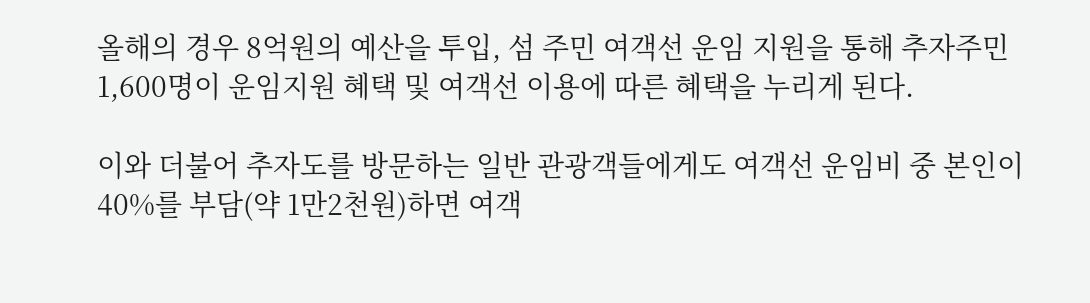올해의 경우 8억원의 예산을 투입, 섬 주민 여객선 운임 지원을 통해 추자주민 1,600명이 운임지원 혜택 및 여객선 이용에 따른 혜택을 누리게 된다.

이와 더불어 추자도를 방문하는 일반 관광객들에게도 여객선 운임비 중 본인이 40%를 부담(약 1만2천원)하면 여객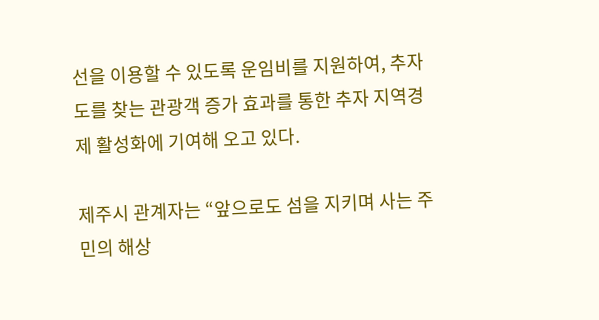선을 이용할 수 있도록 운임비를 지원하여, 추자도를 찾는 관광객 증가 효과를 통한 추자 지역경제 활성화에 기여해 오고 있다.

제주시 관계자는 “앞으로도 섬을 지키며 사는 주민의 해상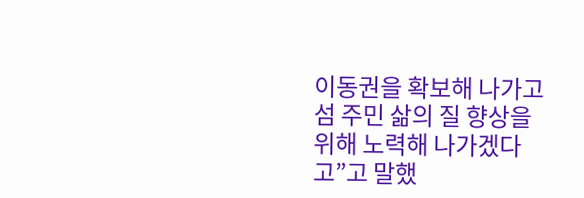이동권을 확보해 나가고 섬 주민 삶의 질 향상을 위해 노력해 나가겠다고”고 말했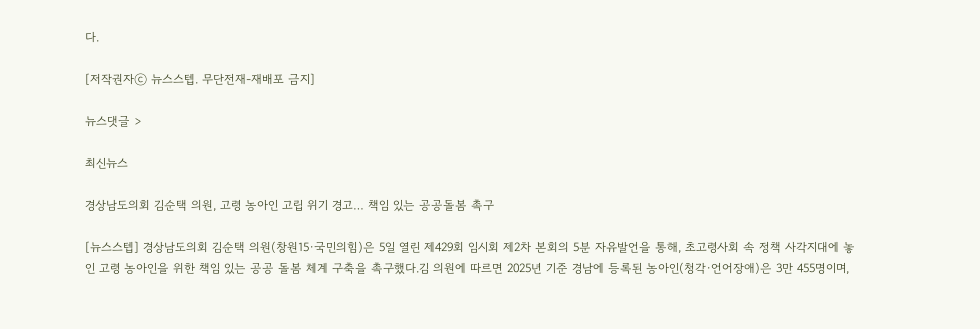다.

[저작권자ⓒ 뉴스스텝. 무단전재-재배포 금지]

뉴스댓글 >

최신뉴스

경상남도의회 김순택 의원, 고령 농아인 고립 위기 경고… 책임 있는 공공돌봄 촉구

[뉴스스텝] 경상남도의회 김순택 의원(창원15·국민의힘)은 5일 열린 제429회 임시회 제2차 본회의 5분 자유발언을 통해, 초고령사회 속 정책 사각지대에 놓인 고령 농아인을 위한 책임 있는 공공 돌봄 체계 구축을 촉구했다.김 의원에 따르면 2025년 기준 경남에 등록된 농아인(청각·언어장애)은 3만 455명이며,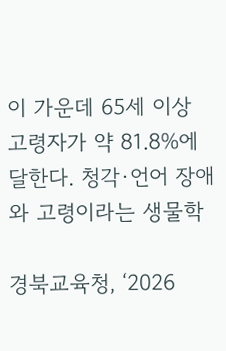이 가운데 65세 이상 고령자가 약 81.8%에 달한다. 청각·언어 장애와 고령이라는 생물학

경북교육청, ‘2026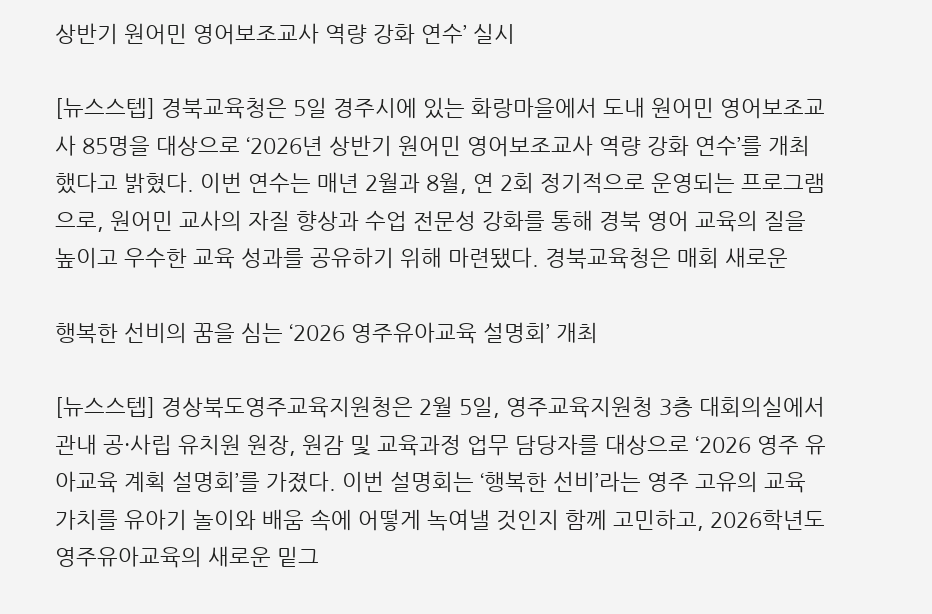상반기 원어민 영어보조교사 역량 강화 연수’ 실시

[뉴스스텝] 경북교육청은 5일 경주시에 있는 화랑마을에서 도내 원어민 영어보조교사 85명을 대상으로 ‘2026년 상반기 원어민 영어보조교사 역량 강화 연수’를 개최했다고 밝혔다. 이번 연수는 매년 2월과 8월, 연 2회 정기적으로 운영되는 프로그램으로, 원어민 교사의 자질 향상과 수업 전문성 강화를 통해 경북 영어 교육의 질을 높이고 우수한 교육 성과를 공유하기 위해 마련됐다. 경북교육청은 매회 새로운

행복한 선비의 꿈을 심는 ‘2026 영주유아교육 설명회’ 개최

[뉴스스텝] 경상북도영주교육지원청은 2월 5일, 영주교육지원청 3층 대회의실에서 관내 공·사립 유치원 원장, 원감 및 교육과정 업무 담당자를 대상으로 ‘2026 영주 유아교육 계획 설명회’를 가졌다. 이번 설명회는 ‘행복한 선비’라는 영주 고유의 교육 가치를 유아기 놀이와 배움 속에 어떻게 녹여낼 것인지 함께 고민하고, 2026학년도 영주유아교육의 새로운 밑그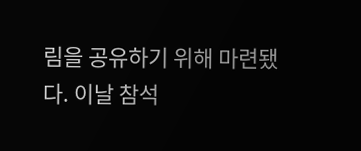림을 공유하기 위해 마련됐다. 이날 참석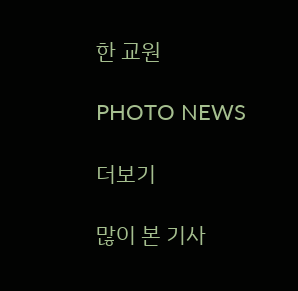한 교원

PHOTO NEWS

더보기

많이 본 기사